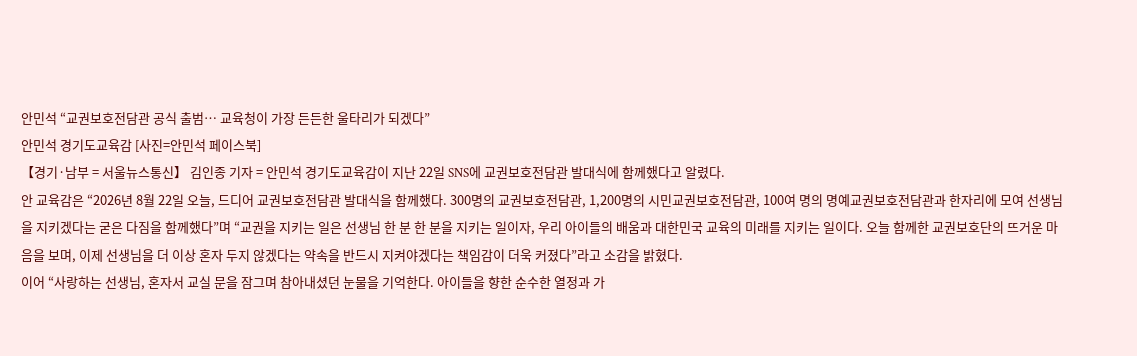안민석 “교권보호전담관 공식 출범… 교육청이 가장 든든한 울타리가 되겠다”
안민석 경기도교육감 [사진=안민석 페이스북]
【경기·남부 = 서울뉴스통신】 김인종 기자 = 안민석 경기도교육감이 지난 22일 SNS에 교권보호전담관 발대식에 함께했다고 알렸다.
안 교육감은 “2026년 8월 22일 오늘, 드디어 교권보호전담관 발대식을 함께했다. 300명의 교권보호전담관, 1,200명의 시민교권보호전담관, 100여 명의 명예교권보호전담관과 한자리에 모여 선생님을 지키겠다는 굳은 다짐을 함께했다”며 “교권을 지키는 일은 선생님 한 분 한 분을 지키는 일이자, 우리 아이들의 배움과 대한민국 교육의 미래를 지키는 일이다. 오늘 함께한 교권보호단의 뜨거운 마음을 보며, 이제 선생님을 더 이상 혼자 두지 않겠다는 약속을 반드시 지켜야겠다는 책임감이 더욱 커졌다”라고 소감을 밝혔다.
이어 “사랑하는 선생님, 혼자서 교실 문을 잠그며 참아내셨던 눈물을 기억한다. 아이들을 향한 순수한 열정과 가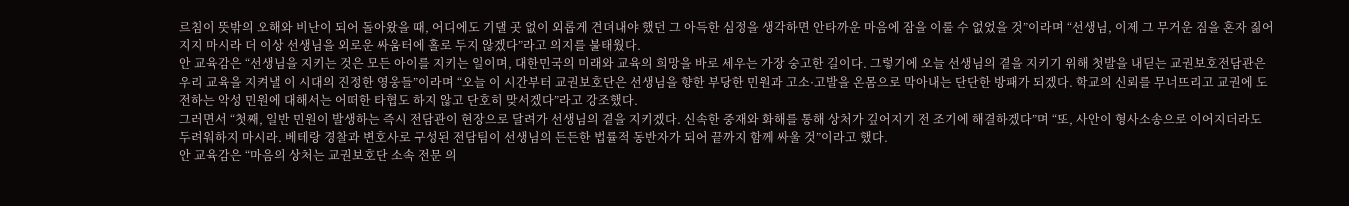르침이 뜻밖의 오해와 비난이 되어 돌아왔을 때, 어디에도 기댈 곳 없이 외롭게 견뎌내야 했던 그 아득한 심정을 생각하면 안타까운 마음에 잠을 이룰 수 없었을 것”이라며 “선생님, 이제 그 무거운 짐을 혼자 짊어지지 마시라 더 이상 선생님을 외로운 싸움터에 홀로 두지 않겠다”라고 의지를 불태웠다.
안 교육감은 “선생님을 지키는 것은 모든 아이를 지키는 일이며, 대한민국의 미래와 교육의 희망을 바로 세우는 가장 숭고한 길이다. 그렇기에 오늘 선생님의 곁을 지키기 위해 첫발을 내딛는 교권보호전담관은 우리 교육을 지켜낼 이 시대의 진정한 영웅들”이라며 “오늘 이 시간부터 교권보호단은 선생님을 향한 부당한 민원과 고소·고발을 온몸으로 막아내는 단단한 방패가 되겠다. 학교의 신뢰를 무너뜨리고 교권에 도전하는 악성 민원에 대해서는 어떠한 타협도 하지 않고 단호히 맞서겠다”라고 강조했다.
그러면서 “첫째, 일반 민원이 발생하는 즉시 전담관이 현장으로 달려가 선생님의 곁을 지키겠다. 신속한 중재와 화해를 통해 상처가 깊어지기 전 조기에 해결하겠다”며 “또, 사안이 형사소송으로 이어지더라도 두려워하지 마시라. 베테랑 경찰과 변호사로 구성된 전담팀이 선생님의 든든한 법률적 동반자가 되어 끝까지 함께 싸울 것”이라고 했다.
안 교육감은 “마음의 상처는 교권보호단 소속 전문 의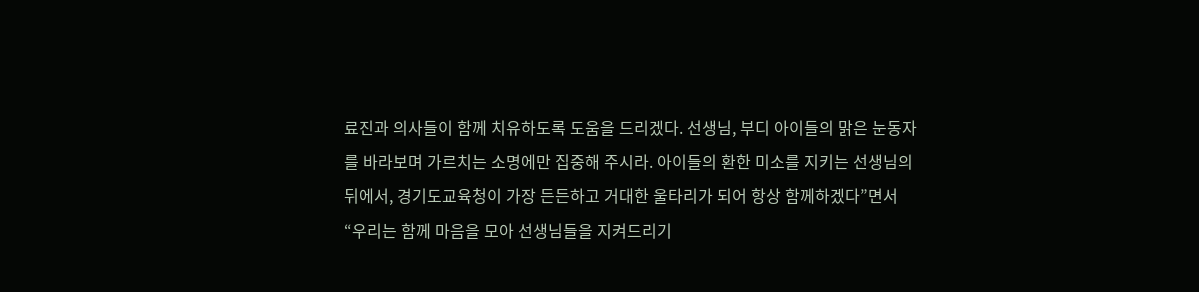료진과 의사들이 함께 치유하도록 도움을 드리겠다. 선생님, 부디 아이들의 맑은 눈동자를 바라보며 가르치는 소명에만 집중해 주시라. 아이들의 환한 미소를 지키는 선생님의 뒤에서, 경기도교육청이 가장 든든하고 거대한 울타리가 되어 항상 함께하겠다”면서 “우리는 함께 마음을 모아 선생님들을 지켜드리기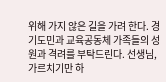위해 가지 않은 길을 가려 한다. 경기도민과 교육공동체 가족들의 성원과 격려를 부탁드린다. 선생님, 가르치기만 하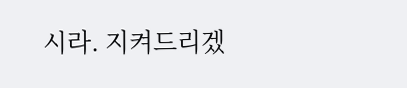시라. 지켜드리겠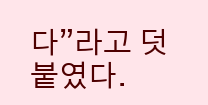다”라고 덧붙였다.